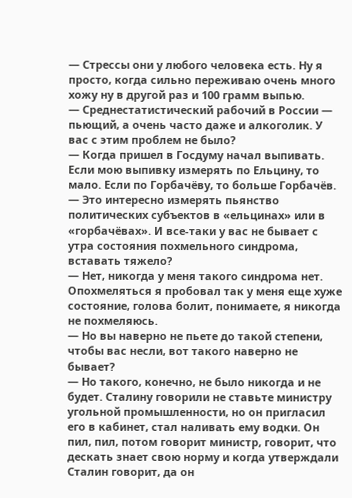— Стрессы они у любого человека есть. Ну я просто, когда сильно переживаю очень много хожу ну в другой раз и 100 грамм выпью.
— Среднестатистический рабочий в России — пьющий, а очень часто даже и алкоголик. У вас с этим проблем не было?
— Когда пришел в Госдуму начал выпивать. Если мою выпивку измерять по Ельцину, то мало. Если по Горбачёву, то больше Горбачёв.
— Это интересно измерять пьянство политических субъектов в «ельцинах» или в «горбачёвах». И все-таки у вас не бывает с утра состояния похмельного синдрома, вставать тяжело?
— Нет, никогда у меня такого синдрома нет. Опохмеляться я пробовал так у меня еще хуже состояние, голова болит, понимаете, я никогда не похмеляюсь.
— Но вы наверно не пьете до такой степени, чтобы вас несли, вот такого наверно не бывает?
— Но такого, конечно, не было никогда и не будет. Сталину говорили не ставьте министру угольной промышленности, но он пригласил его в кабинет, стал наливать ему водки. Он пил, пил, потом говорит министр, говорит, что дескать знает свою норму и когда утверждали Сталин говорит, да он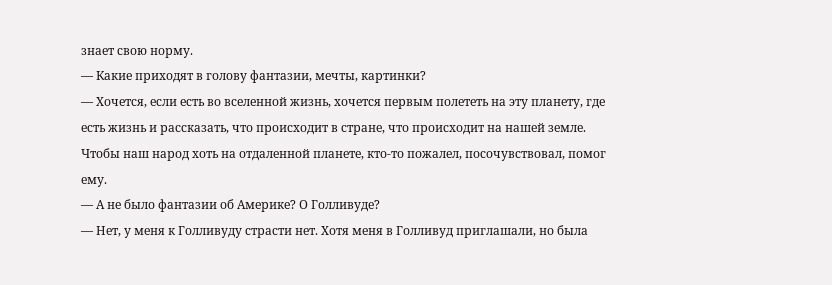знает свою норму.
— Какие приходят в голову фантазии, мечты, картинки?
— Хочется, если есть во вселенной жизнь, хочется первым полететь на эту планету, где есть жизнь и рассказать, что происходит в стране, что происходит на нашей земле.
Чтобы наш народ хоть на отдаленной планете, кто-то пожалел, посочувствовал, помог ему.
— А не было фантазии об Америке? О Голливуде?
— Нет, у меня к Голливуду страсти нет. Хотя меня в Голливуд приглашали, но была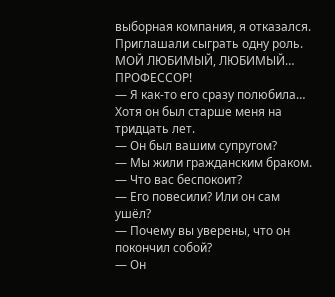выборная компания, я отказался. Приглашали сыграть одну роль.
МОЙ ЛЮБИМЫЙ, ЛЮБИМЫЙ… ПРОФЕССОР!
— Я как-то его сразу полюбила… Хотя он был старше меня на тридцать лет.
— Он был вашим супругом?
— Мы жили гражданским браком.
— Что вас беспокоит?
— Его повесили? Или он сам ушёл?
— Почему вы уверены, что он покончил собой?
— Он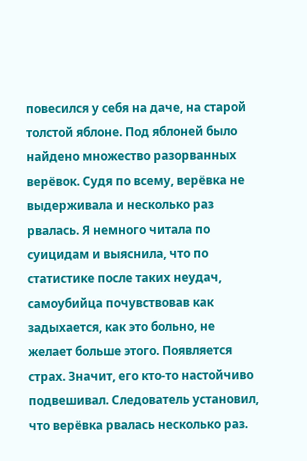повесился у себя на даче, на старой толстой яблоне. Под яблоней было найдено множество разорванных верёвок. Судя по всему, верёвка не выдерживала и несколько раз рвалась. Я немного читала по суицидам и выяснила, что по статистике после таких неудач, самоубийца почувствовав как задыхается, как это больно, не желает больше этого. Появляется страх. Значит, его кто-то настойчиво подвешивал. Следователь установил, что верёвка рвалась несколько раз.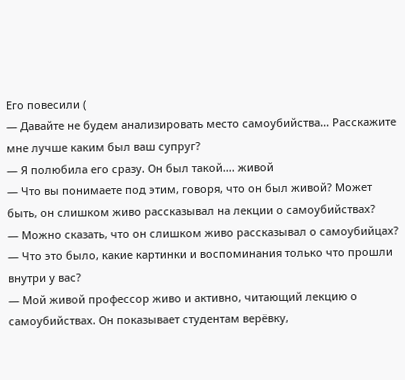Его повесили (
— Давайте не будем анализировать место самоубийства… Расскажите мне лучше каким был ваш супруг?
— Я полюбила его сразу. Он был такой…. живой
— Что вы понимаете под этим, говоря, что он был живой? Может быть, он слишком живо рассказывал на лекции о самоубийствах?
— Можно сказать, что он слишком живо рассказывал о самоубийцах?
— Что это было, какие картинки и воспоминания только что прошли внутри у вас?
— Мой живой профессор живо и активно, читающий лекцию о самоубийствах. Он показывает студентам верёвку,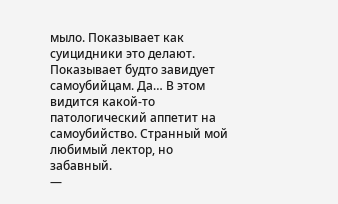мыло. Показывает как суицидники это делают. Показывает будто завидует самоубийцам. Да… В этом видится какой-то патологический аппетит на самоубийство. Странный мой любимый лектор, но забавный.
—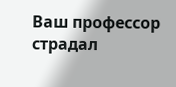Ваш профессор страдал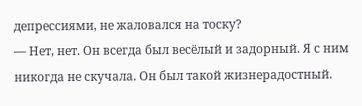депрессиями, не жаловался на тоску?
— Нет, нет. Он всегда был весёлый и задорный. Я с ним никогда не скучала. Он был такой жизнерадостный.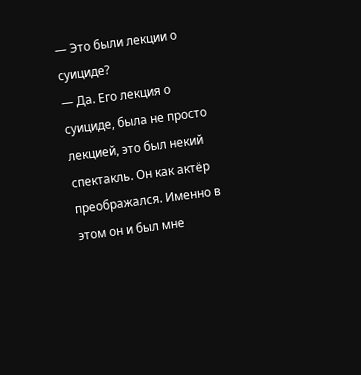— Это были лекции о суициде?
— Да. Его лекция о суициде, была не просто лекцией, это был некий спектакль. Он как актёр преображался. Именно в этом он и был мне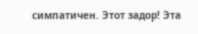симпатичен. Этот задор! Эта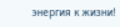энергия к жизни!